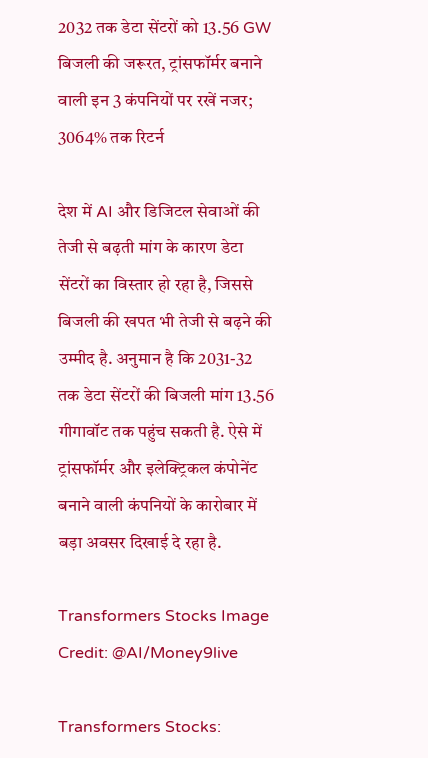2032 तक डेटा सेंटरों को 13.56 GW बिजली की जरूरत, ट्रांसफॉर्मर बनाने वाली इन 3 कंपनियों पर रखें नजर; 3064% तक रिटर्न

देश में AI और डिजिटल सेवाओं की तेजी से बढ़ती मांग के कारण डेटा सेंटरों का विस्तार हो रहा है, जिससे बिजली की खपत भी तेजी से बढ़ने की उम्मीद है. अनुमान है कि 2031-32 तक डेटा सेंटरों की बिजली मांग 13.56 गीगावॉट तक पहुंच सकती है. ऐसे में ट्रांसफॉर्मर और इलेक्ट्रिकल कंपोनेंट बनाने वाली कंपनियों के कारोबार में बड़ा अवसर दिखाई दे रहा है.

Transformers Stocks Image Credit: @AI/Money9live

Transformers Stocks: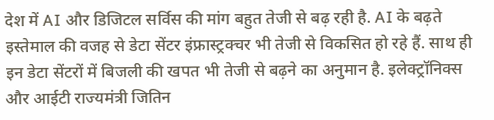देश में AI और डिजिटल सर्विस की मांग बहुत तेजी से बढ़ रही है. AI के बढ़ते इस्तेमाल की वजह से डेटा सेंटर इंफ्रास्ट्रक्चर भी तेजी से विकसित हो रहे हैं. साथ ही इन डेटा सेंटरों में बिजली की खपत भी तेजी से बढ़ने का अनुमान है. इलेक्ट्रॉनिक्स और आईटी राज्यमंत्री जितिन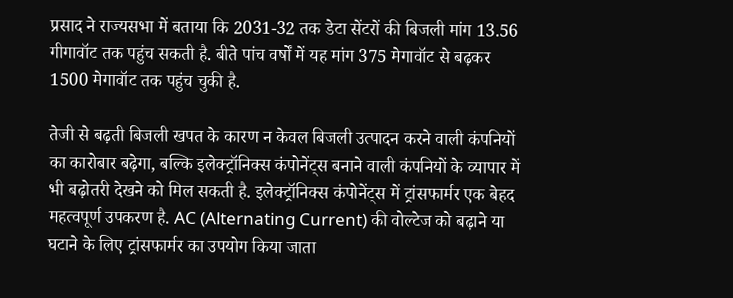प्रसाद ने राज्यसभा में बताया कि 2031-32 तक डेटा सेंटरों की बिजली मांग 13.56 गीगावॉट तक पहुंच सकती है. बीते पांच वर्षों में यह मांग 375 मेगावॉट से बढ़कर 1500 मेगावॉट तक पहुंच चुकी है.

तेजी से बढ़ती बिजली खपत के कारण न केवल बिजली उत्पादन करने वाली कंपनियों का कारोबार बढ़ेगा, बल्कि इलेक्ट्रॉनिक्स कंपोनेंट्स बनाने वाली कंपनियों के व्यापार में भी बढ़ोतरी देखने को मिल सकती है. इलेक्ट्रॉनिक्स कंपोनेंट्स में ट्रांसफार्मर एक बेहद महत्वपूर्ण उपकरण है. AC (Alternating Current) की वोल्टेज को बढ़ाने या घटाने के लिए ट्रांसफार्मर का उपयोग किया जाता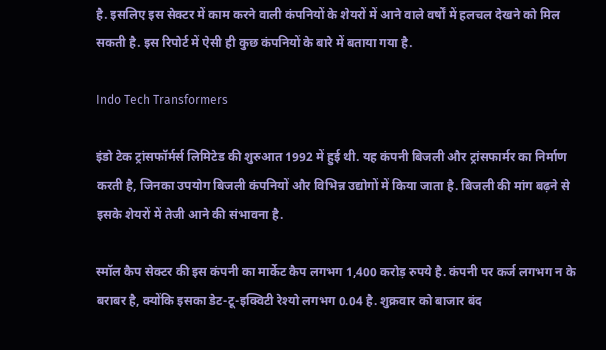है. इसलिए इस सेक्टर में काम करने वाली कंपनियों के शेयरों में आने वाले वर्षों में हलचल देखने को मिल सकती है. इस रिपोर्ट में ऐसी ही कुछ कंपनियों के बारे में बताया गया है.

Indo Tech Transformers

इंडो टेक ट्रांसफॉर्मर्स लिमिटेड की शुरुआत 1992 में हुई थी. यह कंपनी बिजली और ट्रांसफार्मर का निर्माण करती है, जिनका उपयोग बिजली कंपनियों और विभिन्न उद्योगों में किया जाता है. बिजली की मांग बढ़ने से इसके शेयरों में तेजी आने की संभावना है.

स्मॉल कैप सेक्टर की इस कंपनी का मार्केट कैप लगभग 1,400 करोड़ रुपये है. कंपनी पर कर्ज लगभग न के बराबर है, क्योंकि इसका डेट-टू-इक्विटी रेश्यो लगभग 0.04 है. शुक्रवार को बाजार बंद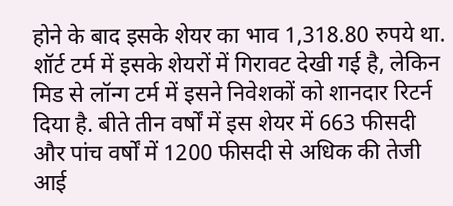होने के बाद इसके शेयर का भाव 1,318.80 रुपये था. शॉर्ट टर्म में इसके शेयरों में गिरावट देखी गई है, लेकिन मिड से लॉन्ग टर्म में इसने निवेशकों को शानदार रिटर्न दिया है. बीते तीन वर्षों में इस शेयर में 663 फीसदी और पांच वर्षों में 1200 फीसदी से अधिक की तेजी आई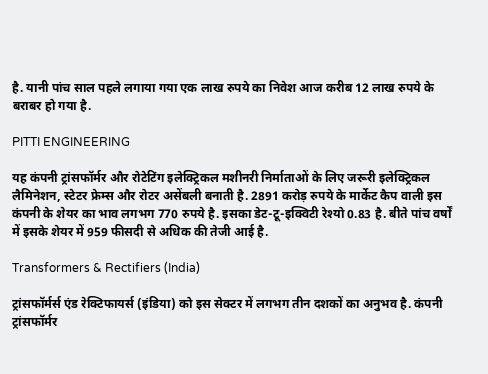है. यानी पांच साल पहले लगाया गया एक लाख रुपये का निवेश आज करीब 12 लाख रुपये के बराबर हो गया है.

PITTI ENGINEERING

यह कंपनी ट्रांसफॉर्मर और रोटेटिंग इलेक्ट्रिकल मशीनरी निर्माताओं के लिए जरूरी इलेक्ट्रिकल लैमिनेशन, स्टेटर फ्रेम्स और रोटर असेंबली बनाती है. 2891 करोड़ रुपये के मार्केट कैप वाली इस कंपनी के शेयर का भाव लगभग 770 रुपये है. इसका डेट-टू-इक्विटी रेश्यो 0.83 है. बीते पांच वर्षों में इसके शेयर में 959 फीसदी से अधिक की तेजी आई है.

Transformers & Rectifiers (India)

ट्रांसफॉर्मर्स एंड रेक्टिफायर्स (इंडिया) को इस सेक्टर में लगभग तीन दशकों का अनुभव है. कंपनी ट्रांसफॉर्मर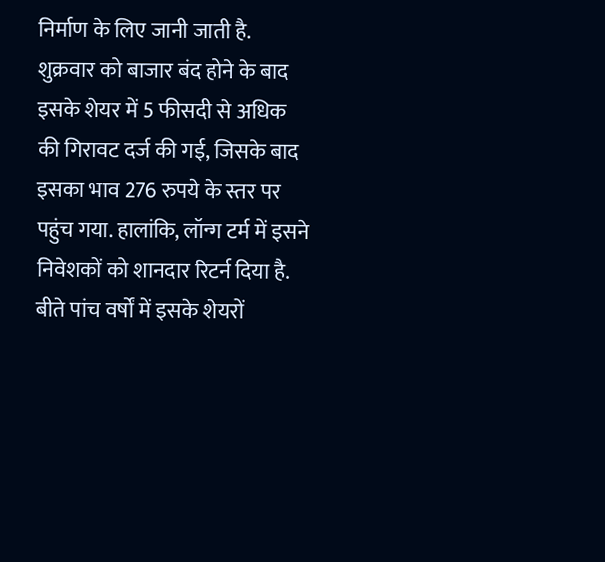निर्माण के लिए जानी जाती है. शुक्रवार को बाजार बंद होने के बाद इसके शेयर में 5 फीसदी से अधिक की गिरावट दर्ज की गई, जिसके बाद इसका भाव 276 रुपये के स्तर पर पहुंच गया. हालांकि, लॉन्ग टर्म में इसने निवेशकों को शानदार रिटर्न दिया है. बीते पांच वर्षों में इसके शेयरों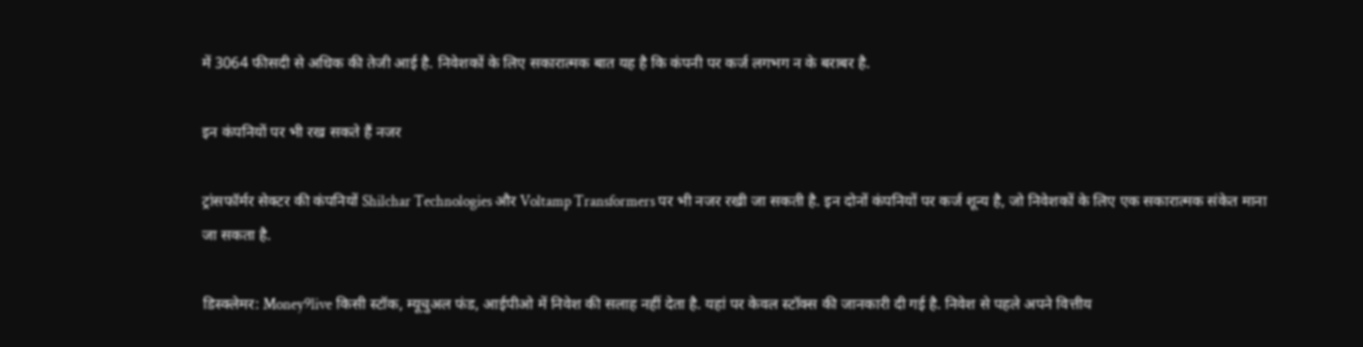में 3064 फीसदी से अधिक की तेजी आई है. निवेशकों के लिए सकारात्मक बात यह है कि कंपनी पर कर्ज लगभग न के बराबर है.

इन कंपनियों पर भी रख सकते हैं नजर

ट्रांसफॉर्मर सेक्टर की कंपनियों Shilchar Technologies और Voltamp Transformers पर भी नजर रखी जा सकती है. इन दोनों कंपनियों पर कर्ज शून्य है, जो निवेशकों के लिए एक सकारात्मक संकेत माना जा सकता है.

डिस्क्लेमर: Money9live किसी स्टॉक, म्यूचुअल फंड, आईपीओ में निवेश की सलाह नहीं देता है. यहां पर केवल स्टॉक्स की जानकारी दी गई है. निवेश से पहले अपने वित्तीय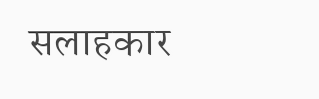सलाहकार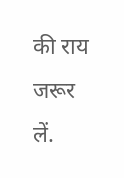की राय जरूर लें.